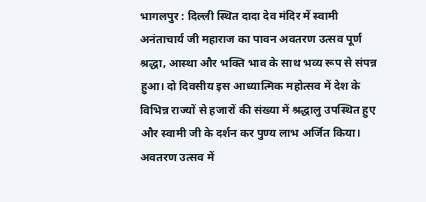भागलपुर : दिल्ली स्थित दादा देव मंदिर में स्वामी अनंताचार्य जी महाराज का पावन अवतरण उत्सव पूर्ण श्रद्धा, आस्था और भक्ति भाव के साथ भव्य रूप से संपन्न हुआ। दो दिवसीय इस आध्यात्मिक महोत्सव में देश के विभिन्न राज्यों से हजारों की संख्या में श्रद्धालु उपस्थित हुए और स्वामी जी के दर्शन कर पुण्य लाभ अर्जित किया।
अवतरण उत्सव में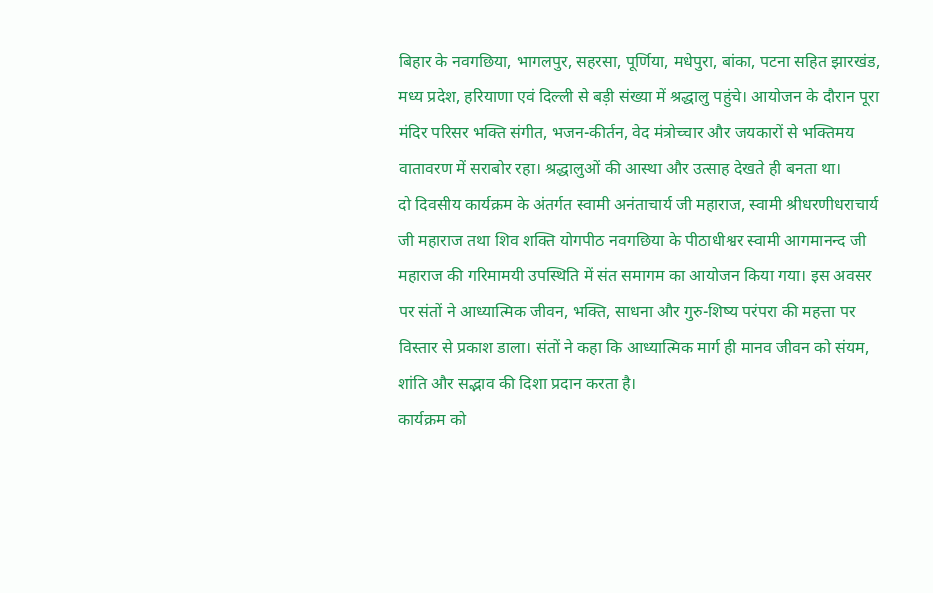बिहार के नवगछिया, भागलपुर, सहरसा, पूर्णिया, मधेपुरा, बांका, पटना सहित झारखंड, मध्य प्रदेश, हरियाणा एवं दिल्ली से बड़ी संख्या में श्रद्धालु पहुंचे। आयोजन के दौरान पूरा मंदिर परिसर भक्ति संगीत, भजन-कीर्तन, वेद मंत्रोच्चार और जयकारों से भक्तिमय वातावरण में सराबोर रहा। श्रद्धालुओं की आस्था और उत्साह देखते ही बनता था।
दो दिवसीय कार्यक्रम के अंतर्गत स्वामी अनंताचार्य जी महाराज, स्वामी श्रीधरणीधराचार्य जी महाराज तथा शिव शक्ति योगपीठ नवगछिया के पीठाधीश्वर स्वामी आगमानन्द जी महाराज की गरिमामयी उपस्थिति में संत समागम का आयोजन किया गया। इस अवसर पर संतों ने आध्यात्मिक जीवन, भक्ति, साधना और गुरु-शिष्य परंपरा की महत्ता पर विस्तार से प्रकाश डाला। संतों ने कहा कि आध्यात्मिक मार्ग ही मानव जीवन को संयम, शांति और सद्भाव की दिशा प्रदान करता है।
कार्यक्रम को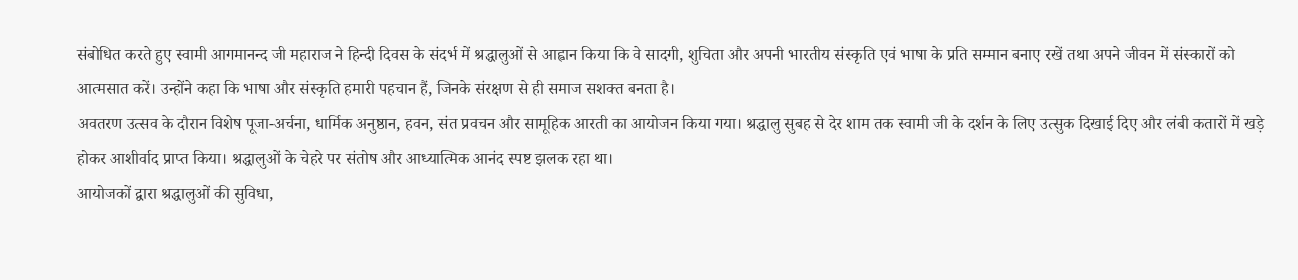संबोधित करते हुए स्वामी आगमानन्द जी महाराज ने हिन्दी दिवस के संदर्भ में श्रद्धालुओं से आह्वान किया कि वे सादगी, शुचिता और अपनी भारतीय संस्कृति एवं भाषा के प्रति सम्मान बनाए रखें तथा अपने जीवन में संस्कारों को आत्मसात करें। उन्होंने कहा कि भाषा और संस्कृति हमारी पहचान हैं, जिनके संरक्षण से ही समाज सशक्त बनता है।
अवतरण उत्सव के दौरान विशेष पूजा-अर्चना, धार्मिक अनुष्ठान, हवन, संत प्रवचन और सामूहिक आरती का आयोजन किया गया। श्रद्धालु सुबह से देर शाम तक स्वामी जी के दर्शन के लिए उत्सुक दिखाई दिए और लंबी कतारों में खड़े होकर आशीर्वाद प्राप्त किया। श्रद्धालुओं के चेहरे पर संतोष और आध्यात्मिक आनंद स्पष्ट झलक रहा था।
आयोजकों द्वारा श्रद्धालुओं की सुविधा,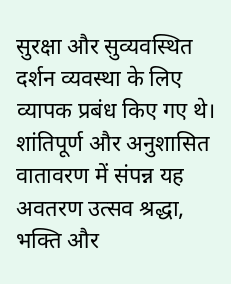सुरक्षा और सुव्यवस्थित दर्शन व्यवस्था के लिए व्यापक प्रबंध किए गए थे। शांतिपूर्ण और अनुशासित वातावरण में संपन्न यह अवतरण उत्सव श्रद्धा, भक्ति और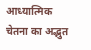आध्यात्मिक चेतना का अद्भुत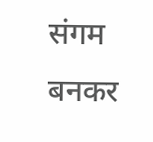संगम बनकर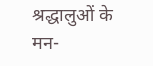श्रद्धालुओं के मन-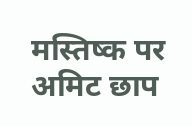मस्तिष्क पर अमिट छाप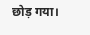छोड़ गया।